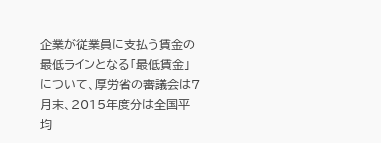企業が従業員に支払う賃金の最低ラインとなる「最低賃金」について、厚労省の審議会は7月末、2015年度分は全国平均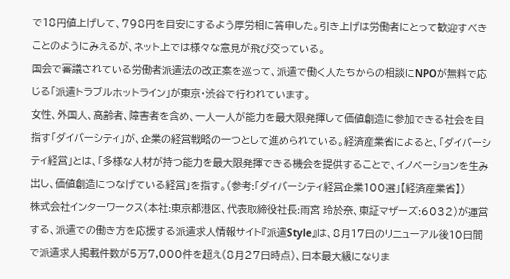で18円値上げして、798円を目安にするよう厚労相に答申した。引き上げは労働者にとって歓迎すべきことのようにみえるが、ネット上では様々な意見が飛び交っている。
国会で審議されている労働者派遣法の改正案を巡って、派遣で働く人たちからの相談にNPOが無料で応じる「派遣トラブルホットライン」が東京・渋谷で行われています。
女性、外国人、高齢者、障害者を含め、一人一人が能力を最大限発揮して価値創造に参加できる社会を目指す「ダイバーシティ」が、企業の経営戦略の一つとして進められている。経済産業省によると、「ダイバーシティ経営」とは、「多様な人材が持つ能力を最大限発揮できる機会を提供することで、イノベーションを生み出し、価値創造につなげている経営」を指す。(参考:「ダイバーシティ経営企業100選」【経済産業省】)
株式会社インターワークス(本社:東京都港区、代表取締役社長:雨宮 玲於奈、東証マザーズ:6032)が運営する、派遣での働き方を応援する派遣求人情報サイト『派遣Style』は、8月17日のリニューアル後10日間で派遣求人掲載件数が5万7,000件を超え(8月27日時点)、日本最大級になりま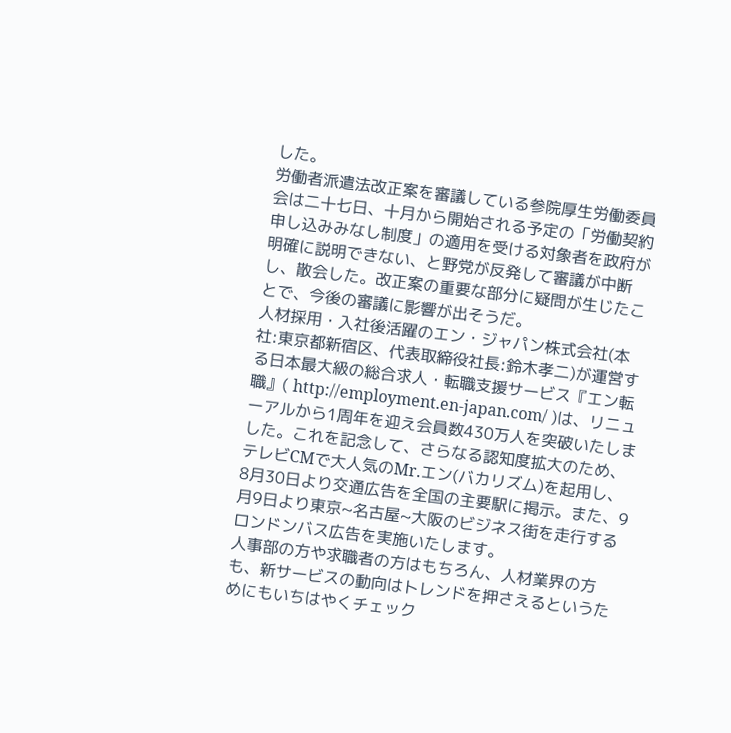した。
労働者派遣法改正案を審議している参院厚生労働委員会は二十七日、十月から開始される予定の「労働契約申し込みみなし制度」の適用を受ける対象者を政府が明確に説明できない、と野党が反発して審議が中断し、散会した。改正案の重要な部分に疑問が生じたことで、今後の審議に影響が出そうだ。
人材採用・入社後活躍のエン・ジャパン株式会社(本社:東京都新宿区、代表取締役社長:鈴木孝二)が運営する日本最大級の総合求人・転職支援サービス『エン転職』( http://employment.en-japan.com/ )は、リニューアルから1周年を迎え会員数430万人を突破いたしました。これを記念して、さらなる認知度拡大のため、テレビCMで大人気のMr.エン(バカリズム)を起用し、8月30日より交通広告を全国の主要駅に掲示。また、9月9日より東京~名古屋~大阪のビジネス街を走行するロンドンバス広告を実施いたします。
人事部の方や求職者の方はもちろん、人材業界の方も、新サービスの動向はトレンドを押さえるというためにもいちはやくチェック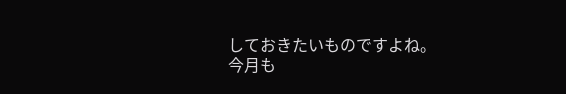しておきたいものですよね。
今月も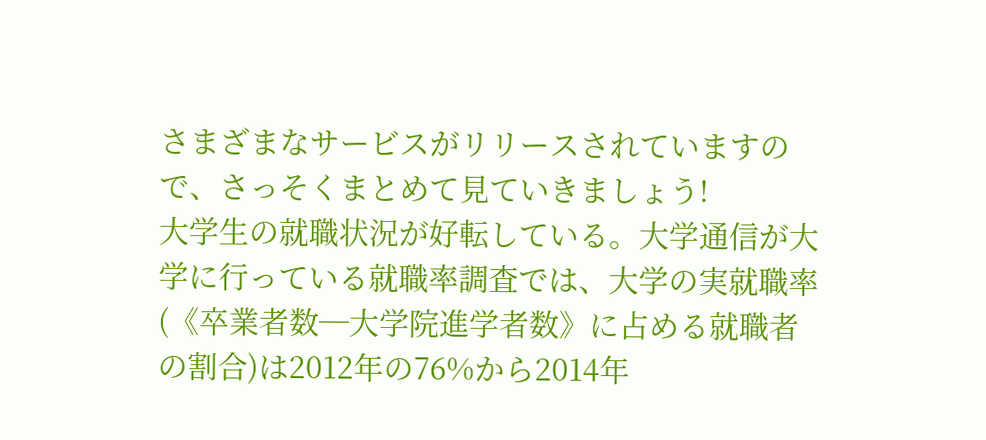さまざまなサービスがリリースされていますので、さっそくまとめて見ていきましょう!
大学生の就職状況が好転している。大学通信が大学に行っている就職率調査では、大学の実就職率(《卒業者数─大学院進学者数》に占める就職者の割合)は2012年の76%から2014年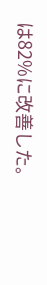は82%に改善した。